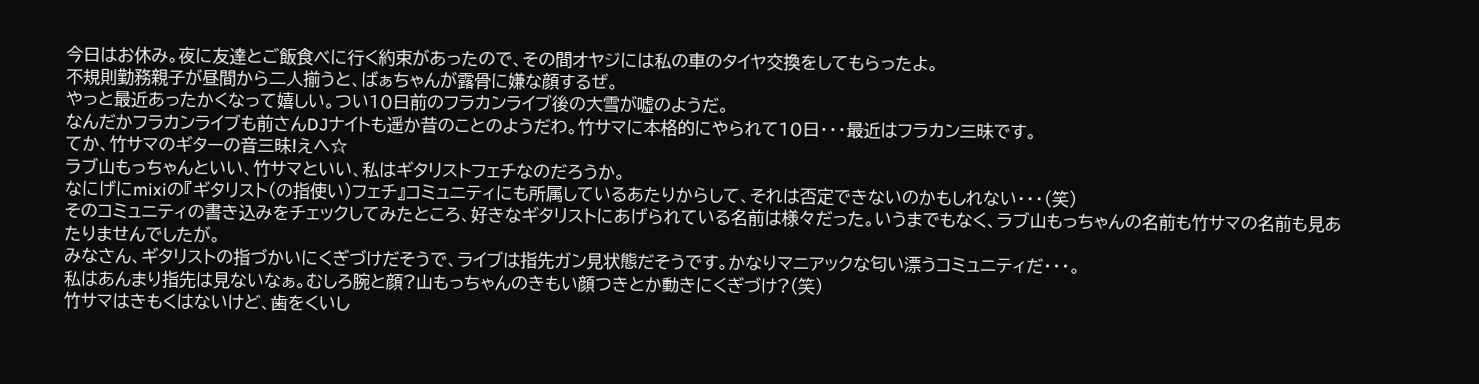今日はお休み。夜に友達とご飯食べに行く約束があったので、その間オヤジには私の車のタイヤ交換をしてもらったよ。
不規則勤務親子が昼間から二人揃うと、ばぁちゃんが露骨に嫌な顔するぜ。
やっと最近あったかくなって嬉しい。つい10日前のフラカンライブ後の大雪が嘘のようだ。
なんだかフラカンライブも前さんDJナイトも遥か昔のことのようだわ。竹サマに本格的にやられて10日・・・最近はフラカン三昧です。
てか、竹サマのギターの音三昧!えへ☆
ラブ山もっちゃんといい、竹サマといい、私はギタリストフェチなのだろうか。
なにげにmixiの『ギタリスト(の指使い)フェチ』コミュニティにも所属しているあたりからして、それは否定できないのかもしれない・・・(笑)
そのコミュニティの書き込みをチェックしてみたところ、好きなギタリストにあげられている名前は様々だった。いうまでもなく、ラブ山もっちゃんの名前も竹サマの名前も見あたりませんでしたが。
みなさん、ギタリストの指づかいにくぎづけだそうで、ライブは指先ガン見状態だそうです。かなりマニアックな匂い漂うコミュニティだ・・・。
私はあんまり指先は見ないなぁ。むしろ腕と顔?山もっちゃんのきもい顔つきとか動きにくぎづけ?(笑)
竹サマはきもくはないけど、歯をくいし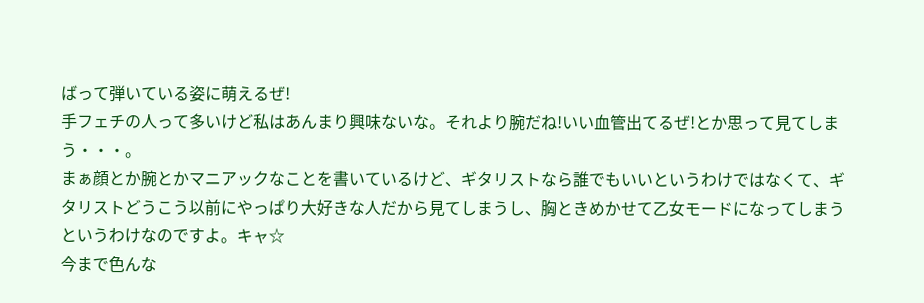ばって弾いている姿に萌えるぜ!
手フェチの人って多いけど私はあんまり興味ないな。それより腕だね!いい血管出てるぜ!とか思って見てしまう・・・。
まぁ顔とか腕とかマニアックなことを書いているけど、ギタリストなら誰でもいいというわけではなくて、ギタリストどうこう以前にやっぱり大好きな人だから見てしまうし、胸ときめかせて乙女モードになってしまうというわけなのですよ。キャ☆
今まで色んな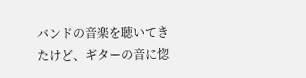バンドの音楽を聴いてきたけど、ギターの音に惚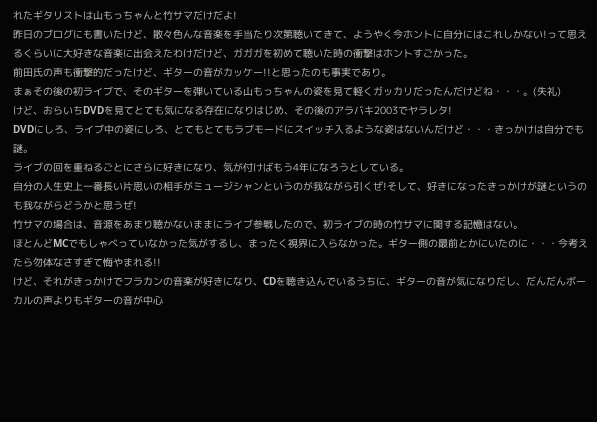れたギタリストは山もっちゃんと竹サマだけだよ!
昨日のブログにも書いたけど、散々色んな音楽を手当たり次第聴いてきて、ようやく今ホントに自分にはこれしかない!って思えるくらいに大好きな音楽に出会えたわけだけど、ガガガを初めて聴いた時の衝撃はホントすごかった。
前田氏の声も衝撃的だったけど、ギターの音がカッケー!!と思ったのも事実であり。
まぁその後の初ライブで、そのギターを弾いている山もっちゃんの姿を見て軽くガッカリだったんだけどね・・・。(失礼)
けど、おらいちDVDを見てとても気になる存在になりはじめ、その後のアラバキ2003でヤラレタ!
DVDにしろ、ライブ中の姿にしろ、とてもとてもラブモードにスイッチ入るような姿はないんだけど・・・きっかけは自分でも謎。
ライブの回を重ねるごとにさらに好きになり、気が付けばもう4年になろうとしている。
自分の人生史上一番長い片思いの相手がミュージシャンというのが我ながら引くぜ!そして、好きになったきっかけが謎というのも我ながらどうかと思うぜ!
竹サマの場合は、音源をあまり聴かないままにライブ参戦したので、初ライブの時の竹サマに関する記憶はない。
ほとんどMCでもしゃべっていなかった気がするし、まったく視界に入らなかった。ギター側の最前とかにいたのに・・・今考えたら勿体なさすぎて悔やまれる!!
けど、それがきっかけでフラカンの音楽が好きになり、CDを聴き込んでいるうちに、ギターの音が気になりだし、だんだんボーカルの声よりもギターの音が中心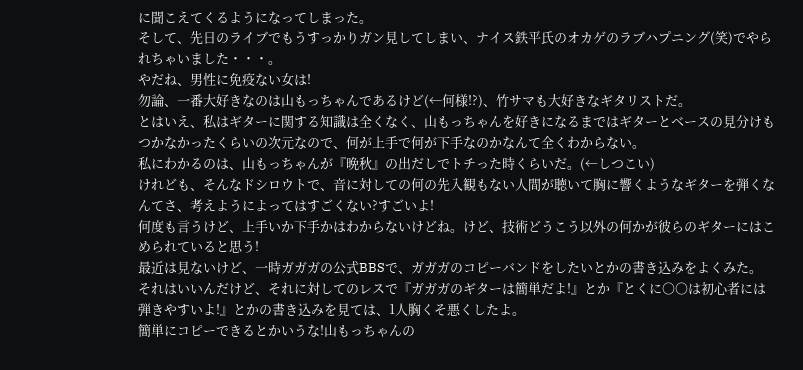に聞こえてくるようになってしまった。
そして、先日のライブでもうすっかりガン見してしまい、ナイス鉄平氏のオカゲのラブハプニング(笑)でやられちゃいました・・・。
やだね、男性に免疫ない女は!
勿論、一番大好きなのは山もっちゃんであるけど(←何様!?)、竹サマも大好きなギタリストだ。
とはいえ、私はギターに関する知識は全くなく、山もっちゃんを好きになるまではギターとベースの見分けもつかなかったくらいの次元なので、何が上手で何が下手なのかなんて全くわからない。
私にわかるのは、山もっちゃんが『晩秋』の出だしでトチった時くらいだ。(←しつこい)
けれども、そんなドシロウトで、音に対しての何の先入観もない人間が聴いて胸に響くようなギターを弾くなんてさ、考えようによってはすごくない?すごいよ!
何度も言うけど、上手いか下手かはわからないけどね。けど、技術どうこう以外の何かが彼らのギターにはこめられていると思う!
最近は見ないけど、一時ガガガの公式BBSで、ガガガのコピーバンドをしたいとかの書き込みをよくみた。
それはいいんだけど、それに対してのレスで『ガガガのギターは簡単だよ!』とか『とくに〇〇は初心者には弾きやすいよ!』とかの書き込みを見ては、1人胸くそ悪くしたよ。
簡単にコピーできるとかいうな!山もっちゃんの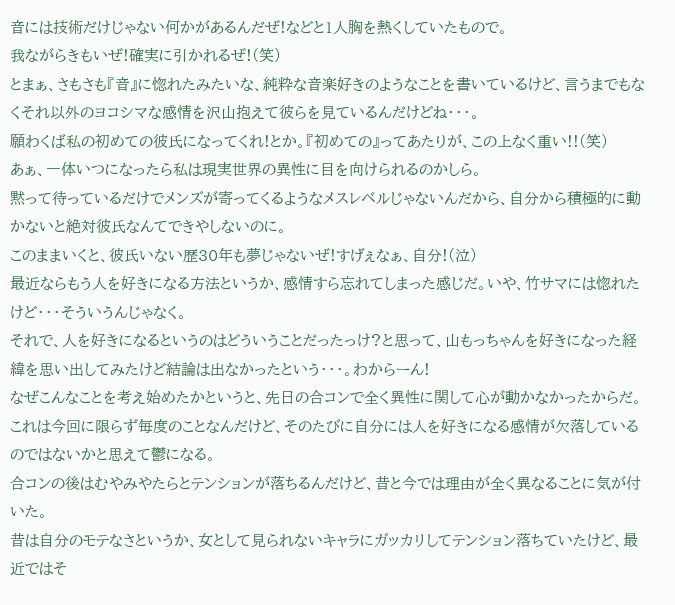音には技術だけじゃない何かがあるんだぜ!などと1人胸を熱くしていたもので。
我ながらきもいぜ!確実に引かれるぜ!(笑)
とまぁ、さもさも『音』に惚れたみたいな、純粋な音楽好きのようなことを書いているけど、言うまでもなくそれ以外のヨコシマな感情を沢山抱えて彼らを見ているんだけどね・・・。
願わくば私の初めての彼氏になってくれ!とか。『初めての』ってあたりが、この上なく重い!!(笑)
あぁ、一体いつになったら私は現実世界の異性に目を向けられるのかしら。
黙って待っているだけでメンズが寄ってくるようなメスレベルじゃないんだから、自分から積極的に動かないと絶対彼氏なんてできやしないのに。
このままいくと、彼氏いない歴30年も夢じゃないぜ!すげぇなぁ、自分!(泣)
最近ならもう人を好きになる方法というか、感情すら忘れてしまった感じだ。いや、竹サマには惚れたけど・・・そういうんじゃなく。
それで、人を好きになるというのはどういうことだったっけ?と思って、山もっちゃんを好きになった経緯を思い出してみたけど結論は出なかったという・・・。わからーん!
なぜこんなことを考え始めたかというと、先日の合コンで全く異性に関して心が動かなかったからだ。
これは今回に限らず毎度のことなんだけど、そのたびに自分には人を好きになる感情が欠落しているのではないかと思えて鬱になる。
合コンの後はむやみやたらとテンションが落ちるんだけど、昔と今では理由が全く異なることに気が付いた。
昔は自分のモテなさというか、女として見られないキャラにガッカリしてテンション落ちていたけど、最近ではそ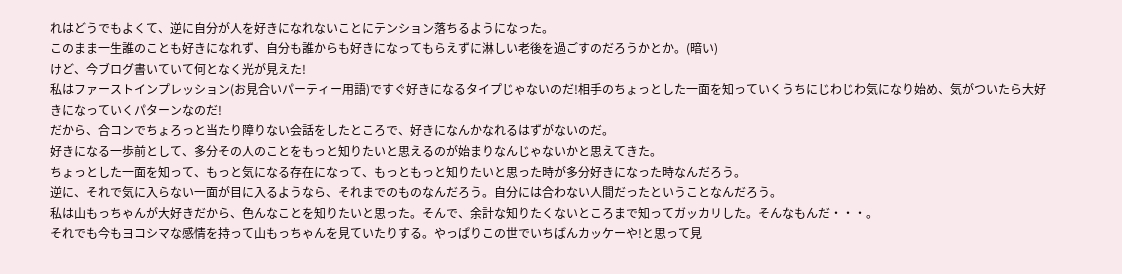れはどうでもよくて、逆に自分が人を好きになれないことにテンション落ちるようになった。
このまま一生誰のことも好きになれず、自分も誰からも好きになってもらえずに淋しい老後を過ごすのだろうかとか。(暗い)
けど、今ブログ書いていて何となく光が見えた!
私はファーストインプレッション(お見合いパーティー用語)ですぐ好きになるタイプじゃないのだ!相手のちょっとした一面を知っていくうちにじわじわ気になり始め、気がついたら大好きになっていくパターンなのだ!
だから、合コンでちょろっと当たり障りない会話をしたところで、好きになんかなれるはずがないのだ。
好きになる一歩前として、多分その人のことをもっと知りたいと思えるのが始まりなんじゃないかと思えてきた。
ちょっとした一面を知って、もっと気になる存在になって、もっともっと知りたいと思った時が多分好きになった時なんだろう。
逆に、それで気に入らない一面が目に入るようなら、それまでのものなんだろう。自分には合わない人間だったということなんだろう。
私は山もっちゃんが大好きだから、色んなことを知りたいと思った。そんで、余計な知りたくないところまで知ってガッカリした。そんなもんだ・・・。
それでも今もヨコシマな感情を持って山もっちゃんを見ていたりする。やっぱりこの世でいちばんカッケーや!と思って見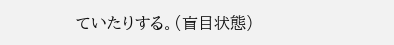ていたりする。(盲目状態)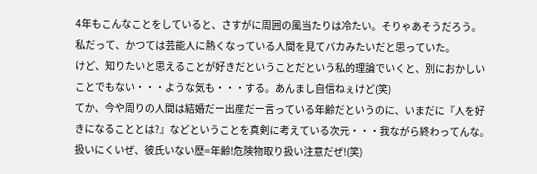4年もこんなことをしていると、さすがに周囲の風当たりは冷たい。そりゃあそうだろう。
私だって、かつては芸能人に熱くなっている人間を見てバカみたいだと思っていた。
けど、知りたいと思えることが好きだということだという私的理論でいくと、別におかしいことでもない・・・ような気も・・・する。あんまし自信ねぇけど(笑)
てか、今や周りの人間は結婚だー出産だー言っている年齢だというのに、いまだに『人を好きになることとは?』などということを真剣に考えている次元・・・我ながら終わってんな。
扱いにくいぜ、彼氏いない歴=年齢!危険物取り扱い注意だぜ!(笑)